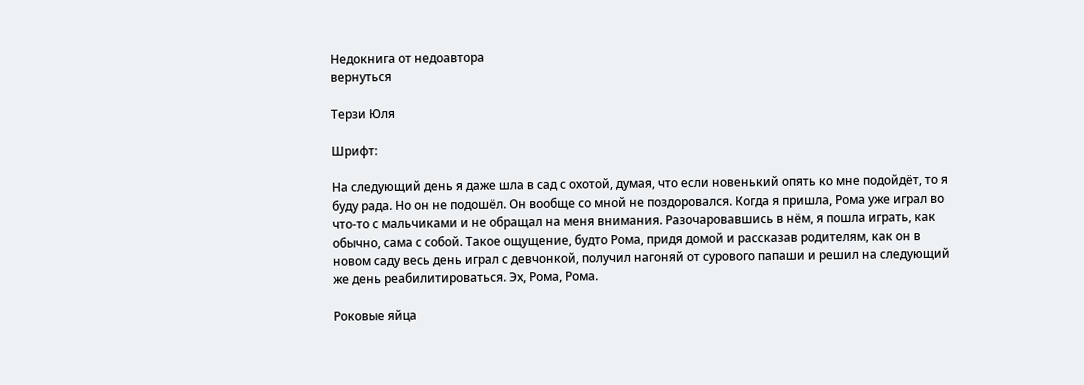Недокнига от недоавтора
вернуться

Терзи Юля

Шрифт:

На следующий день я даже шла в сад с охотой, думая, что если новенький опять ко мне подойдёт, то я буду рада. Но он не подошёл. Он вообще со мной не поздоровался. Когда я пришла, Рома уже играл во что-то с мальчиками и не обращал на меня внимания. Разочаровавшись в нём, я пошла играть, как обычно, сама с собой. Такое ощущение, будто Рома, придя домой и рассказав родителям, как он в новом саду весь день играл с девчонкой, получил нагоняй от сурового папаши и решил на следующий же день реабилитироваться. Эх, Рома, Рома.

Роковые яйца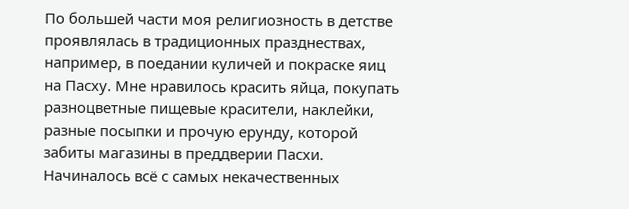По большей части моя религиозность в детстве проявлялась в традиционных празднествах, например, в поедании куличей и покраске яиц на Пасху. Мне нравилось красить яйца, покупать разноцветные пищевые красители, наклейки, разные посыпки и прочую ерунду, которой забиты магазины в преддверии Пасхи. Начиналось всё с самых некачественных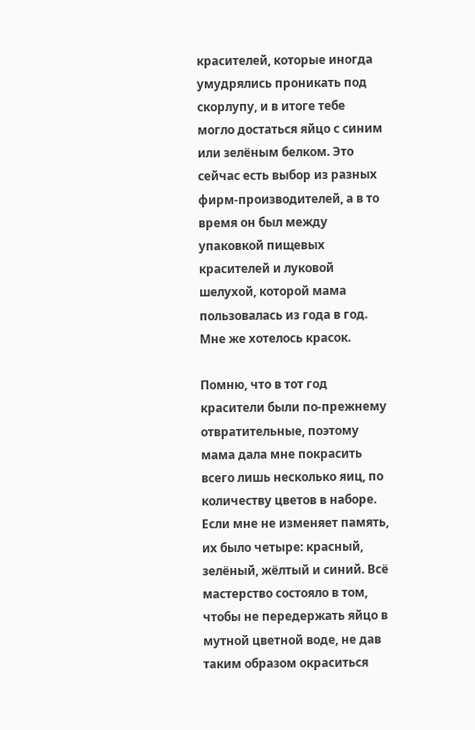красителей, которые иногда умудрялись проникать под скорлупу, и в итоге тебе могло достаться яйцо с синим или зелёным белком. Это сейчас есть выбор из разных фирм-производителей, а в то время он был между упаковкой пищевых красителей и луковой шелухой, которой мама пользовалась из года в год. Мне же хотелось красок.

Помню, что в тот год красители были по-прежнему отвратительные, поэтому мама дала мне покрасить всего лишь несколько яиц, по количеству цветов в наборе. Если мне не изменяет память, их было четыре: красный, зелёный, жёлтый и синий. Всё мастерство состояло в том, чтобы не передержать яйцо в мутной цветной воде, не дав таким образом окраситься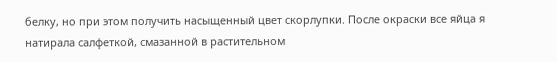белку, но при этом получить насыщенный цвет скорлупки. После окраски все яйца я натирала салфеткой, смазанной в растительном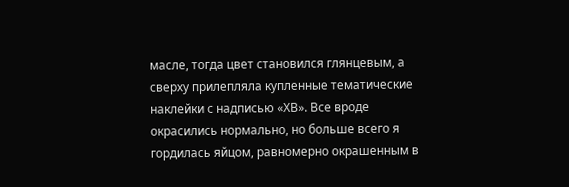масле, тогда цвет становился глянцевым, а сверху прилепляла купленные тематические наклейки с надписью «ХВ». Все вроде окрасились нормально, но больше всего я гордилась яйцом, равномерно окрашенным в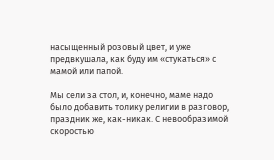насыщенный розовый цвет, и уже предвкушала, как буду им «стукаться» с мамой или папой.

Мы сели за стол, и, конечно, маме надо было добавить толику религии в разговор, праздник же, как-никак. С невообразимой скоростью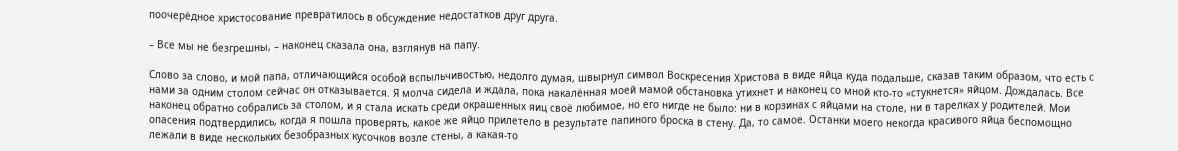поочерёдное христосование превратилось в обсуждение недостатков друг друга.

– Все мы не безгрешны, – наконец сказала она, взглянув на папу.

Слово за слово, и мой папа, отличающийся особой вспыльчивостью, недолго думая, швырнул символ Воскресения Христова в виде яйца куда подальше, сказав таким образом, что есть с нами за одним столом сейчас он отказывается. Я молча сидела и ждала, пока накалённая моей мамой обстановка утихнет и наконец со мной кто-то «стукнется» яйцом. Дождалась. Все наконец обратно собрались за столом, и я стала искать среди окрашенных яиц своё любимое, но его нигде не было: ни в корзинах с яйцами на столе, ни в тарелках у родителей. Мои опасения подтвердились, когда я пошла проверять, какое же яйцо прилетело в результате папиного броска в стену. Да, то самое. Останки моего некогда красивого яйца беспомощно лежали в виде нескольких безобразных кусочков возле стены, а какая-то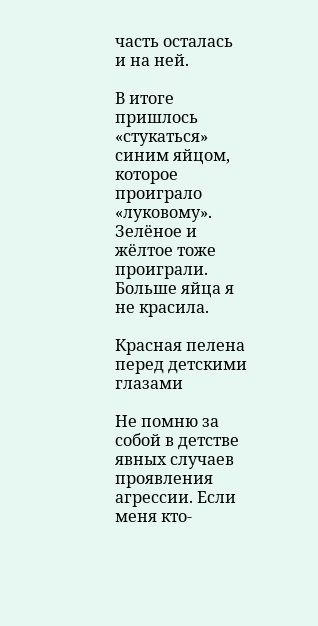часть осталась и на ней.

В итоге пришлось «стукаться» синим яйцом, которое проиграло «луковому». Зелёное и жёлтое тоже проиграли. Больше яйца я не красила.

Красная пелена перед детскими глазами

Не помню за собой в детстве явных случаев проявления агрессии. Если меня кто-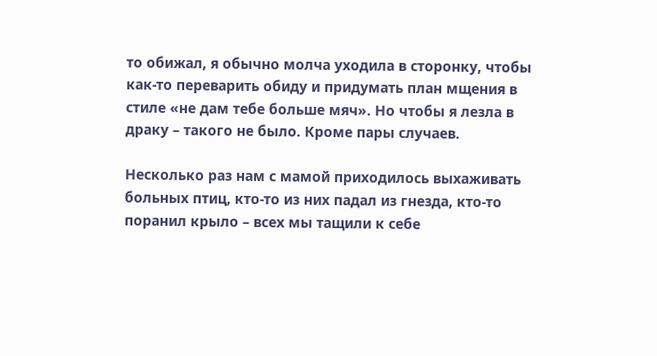то обижал, я обычно молча уходила в сторонку, чтобы как-то переварить обиду и придумать план мщения в стиле «не дам тебе больше мяч». Но чтобы я лезла в драку – такого не было. Кроме пары случаев.

Несколько раз нам с мамой приходилось выхаживать больных птиц, кто-то из них падал из гнезда, кто-то поранил крыло – всех мы тащили к себе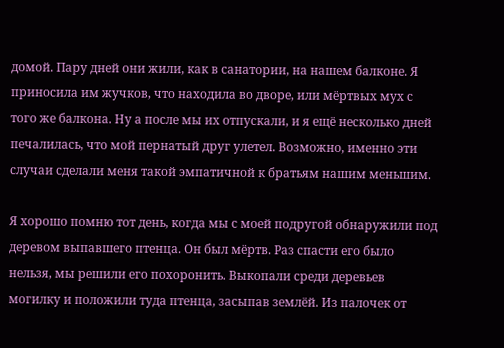домой. Пару дней они жили, как в санатории, на нашем балконе. Я приносила им жучков, что находила во дворе, или мёртвых мух с того же балкона. Ну а после мы их отпускали, и я ещё несколько дней печалилась, что мой пернатый друг улетел. Возможно, именно эти случаи сделали меня такой эмпатичной к братьям нашим меньшим.

Я хорошо помню тот день, когда мы с моей подругой обнаружили под деревом выпавшего птенца. Он был мёртв. Раз спасти его было нельзя, мы решили его похоронить. Выкопали среди деревьев могилку и положили туда птенца, засыпав землёй. Из палочек от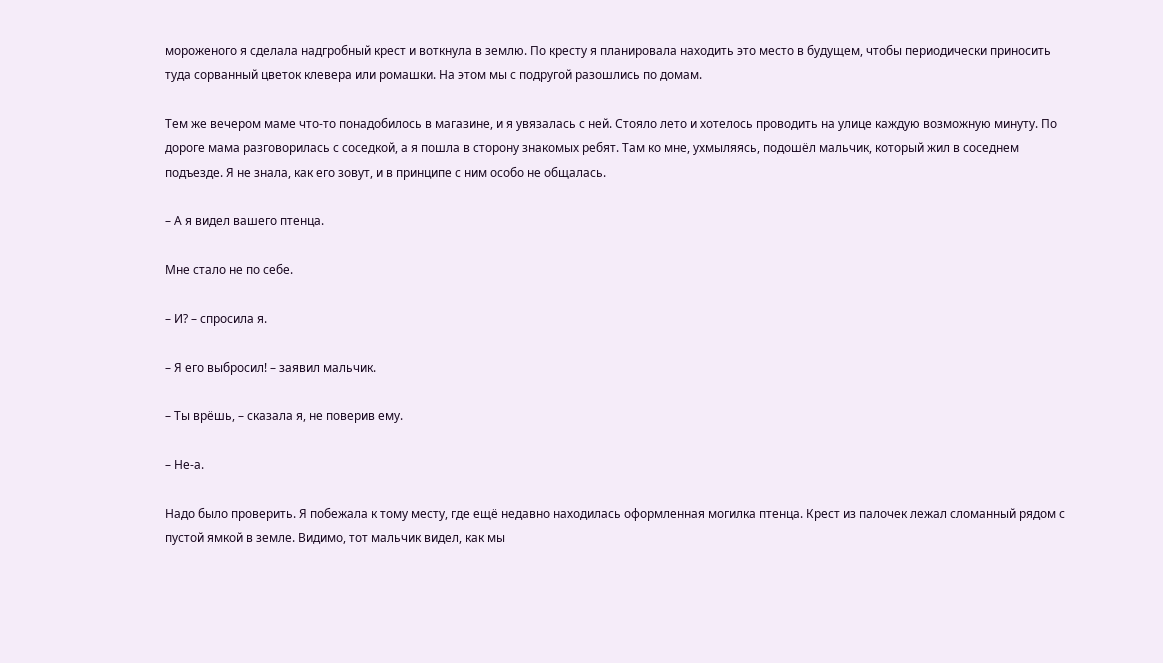мороженого я сделала надгробный крест и воткнула в землю. По кресту я планировала находить это место в будущем, чтобы периодически приносить туда сорванный цветок клевера или ромашки. На этом мы с подругой разошлись по домам.

Тем же вечером маме что-то понадобилось в магазине, и я увязалась с ней. Стояло лето и хотелось проводить на улице каждую возможную минуту. По дороге мама разговорилась с соседкой, а я пошла в сторону знакомых ребят. Там ко мне, ухмыляясь, подошёл мальчик, который жил в соседнем подъезде. Я не знала, как его зовут, и в принципе с ним особо не общалась.

– А я видел вашего птенца.

Мне стало не по себе.

– И? – спросила я.

– Я его выбросил! – заявил мальчик.

– Ты врёшь, – сказала я, не поверив ему.

– Не-а.

Надо было проверить. Я побежала к тому месту, где ещё недавно находилась оформленная могилка птенца. Крест из палочек лежал сломанный рядом с пустой ямкой в земле. Видимо, тот мальчик видел, как мы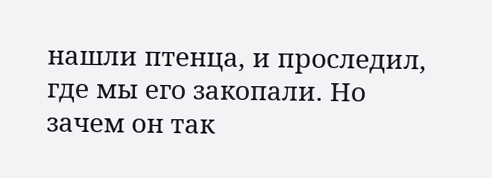нашли птенца, и проследил, где мы его закопали. Но зачем он так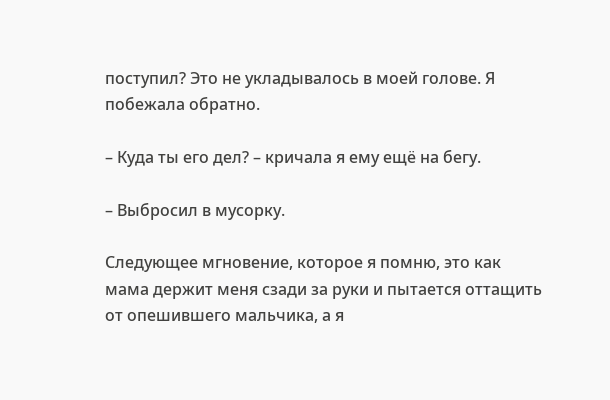поступил? Это не укладывалось в моей голове. Я побежала обратно.

– Куда ты его дел? – кричала я ему ещё на бегу.

– Выбросил в мусорку.

Следующее мгновение, которое я помню, это как мама держит меня сзади за руки и пытается оттащить от опешившего мальчика, а я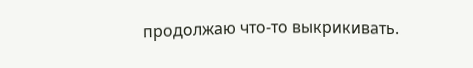продолжаю что-то выкрикивать.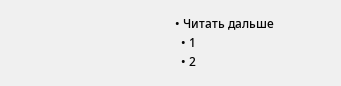• Читать дальше
  • 1
  • 2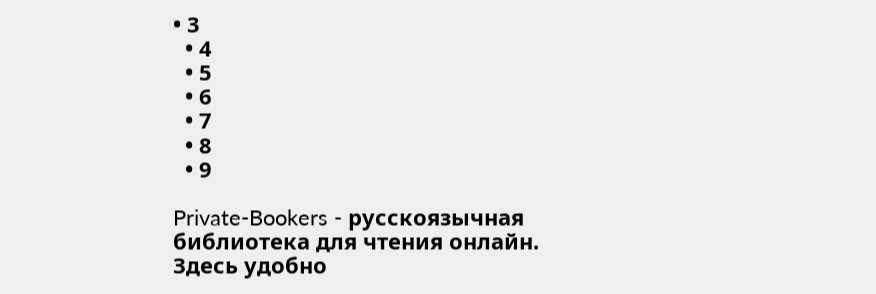• 3
  • 4
  • 5
  • 6
  • 7
  • 8
  • 9

Private-Bookers - русскоязычная библиотека для чтения онлайн. Здесь удобно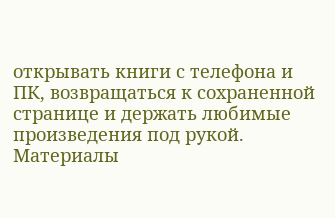открывать книги с телефона и ПК, возвращаться к сохраненной странице и держать любимые произведения под рукой. Материалы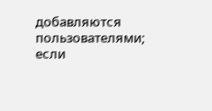добавляются пользователями; если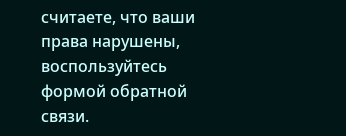считаете, что ваши права нарушены, воспользуйтесь формой обратной связи.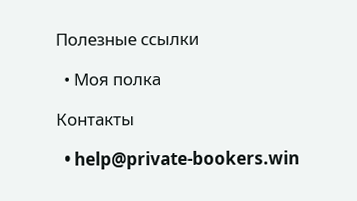Полезные ссылки

  • Моя полка

Контакты

  • help@private-bookers.win